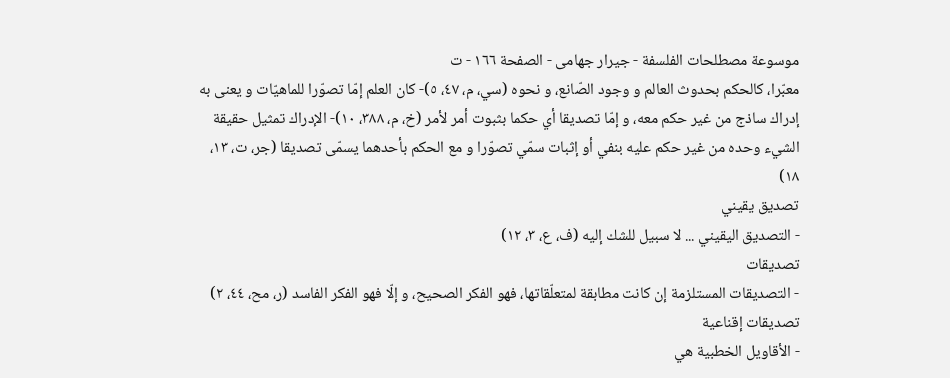موسوعة مصطلحات الفلسفة - جيرار جهامى - الصفحة ١٦٦ - ت
معبّرا، كالحكم بحدوث العالم و وجود الصّانع، و نحوه (سي، م، ٤٧، ٥)- كان العلم إمّا تصوّرا للماهيّات و يعنى به إدراك ساذج من غير حكم معه، و إمّا تصديقا أي حكما بثبوت أمر لأمر (خ، م، ٣٨٨، ١٠)- الإدراك تمثيل حقيقة الشيء وحده من غير حكم عليه بنفي أو إثبات سمّي تصوّرا و مع الحكم بأحدهما يسمّى تصديقا (جر، ت، ١٣، ١٨)
تصديق يقيني
- التصديق اليقيني ... لا سبيل للشك إليه (ف، ع، ٣، ١٢)
تصديقات
- التصديقات المستلزمة إن كانت مطابقة لمتعلّقاتها، فهو الفكر الصحيح، و إلّا فهو الفكر الفاسد (ر، مح، ٤٤، ٢)
تصديقات إقناعية
- الأقاويل الخطبية هي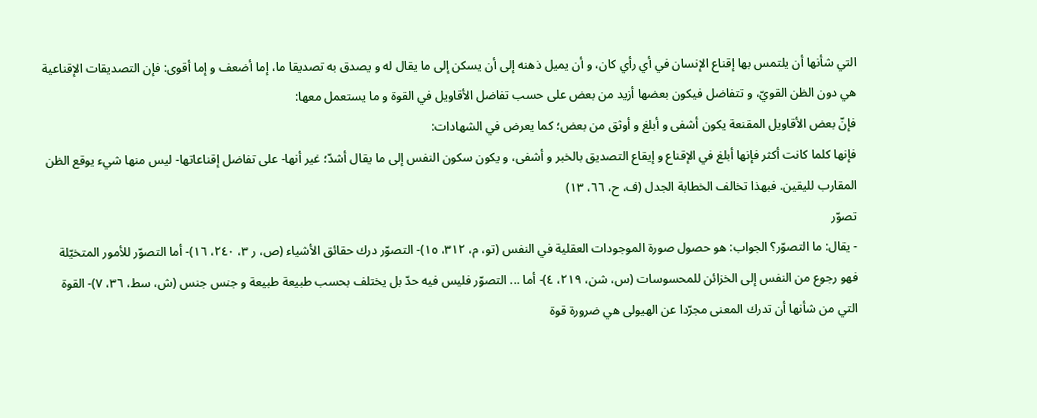التي شأنها أن يلتمس بها إقناع الإنسان في أي رأي كان، و أن يميل ذهنه إلى أن يسكن إلى ما يقال له و يصدق به تصديقا ما، إما أضعف و إما أقوى: فإن التصديقات الإقناعية هي دون الظن القويّ، و تتفاضل فيكون بعضها أزيد من بعض على حسب تفاضل الأقاويل في القوة و ما يستعمل معها:
فإنّ بعض الأقاويل المقنعة يكون أشفى و أبلغ و أوثق من بعض؛ كما يعرض في الشهادات:
فإنها كلما كانت أكثر فإنها أبلغ في الإقناع و إيقاع التصديق بالخبر و أشفى، و يكون سكون النفس إلى ما يقال أشدّ؛ غير أنها- على تفاضل إقناعاتها- ليس منها شيء يوقع الظن المقارب لليقين. فبهذا تخالف الخطابة الجدل (ف، ح، ٦٦، ١٣)
تصوّر
- يقال: ما التصوّر؟ الجواب: هو حصول صورة الموجودات العقلية في النفس (تو، م، ٣١٢، ١٥)- التصوّر درك حقائق الأشياء (ص، ر ٣، ٢٤٠، ١٦)- أما التصوّر للأمور المتخيّلة فهو رجوع من النفس إلى الخزائن للمحسوسات (س، شن، ٢١٩، ٤)- أما ... التصوّر فليس فيه حدّ بل يختلف بحسب طبيعة طبيعة و جنس جنس (ش، سط، ٣٦، ٧)- القوة التي من شأنها أن تدرك المعنى مجرّدا عن الهيولى هي ضرورة قوة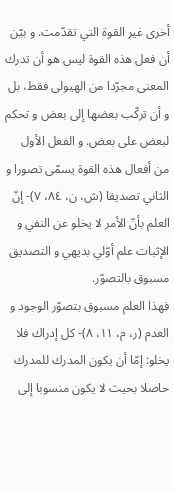أخرى غير القوة التي تقدّمت. و بيّن أن فعل هذه القوة ليس هو أن تدرك المعنى مجرّدا من الهيولى فقط، بل و أن تركّب بعضها إلى بعض و تحكم لبعض على بعض. و الفعل الأول من أفعال هذه القوة يسمّى تصورا و الثاني تصديقا (ش، ن، ٨٤، ٧)- إنّ العلم بأنّ الأمر لا يخلو عن النفي و الإثبات علم أوّلي بديهي و التصديق مسبوق بالتصوّر.
فهذا العلم مسبوق بتصوّر الوجود و العدم (ر، م، ١١، ٨)- كل إدراك فلا يخلو: إمّا أن يكون المدرك للمدرك حاصلا بحيث لا يكون منسوبا إلى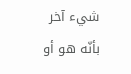شيء آخر بأنّه هو أو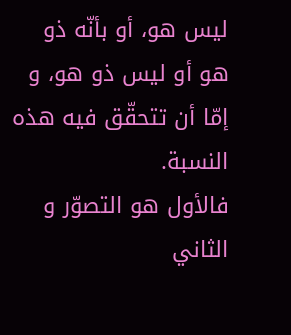ليس هو، أو بأنّه ذو هو أو ليس ذو هو، و إمّا أن تتحقّق فيه هذه النسبة.
فالأول هو التصوّر و الثاني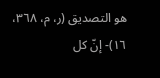هو التصديق (ر، م، ٣٦٨، ١٦)- إنّ كل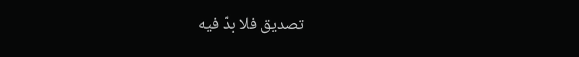تصديق فلا بدّ فيه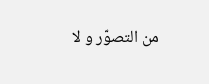من التصوّر و لا